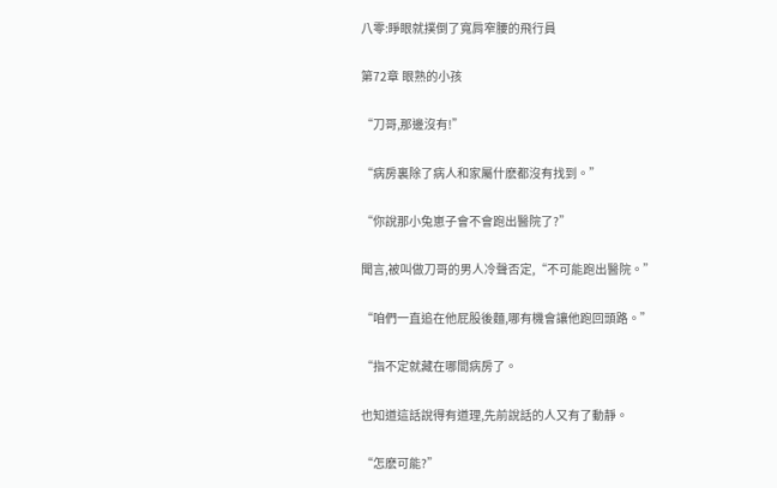八零:睜眼就撲倒了寬肩窄腰的飛行員

第72章 眼熟的小孩

“刀哥,那邊沒有!”

“病房裏除了病人和家屬什麽都沒有找到。”

“你說那小兔崽子會不會跑出醫院了?”

聞言,被叫做刀哥的男人冷聲否定,“不可能跑出醫院。”

“咱們一直追在他屁股後麵,哪有機會讓他跑回頭路。”

“指不定就藏在哪間病房了。

也知道這話說得有道理,先前說話的人又有了動靜。

“怎麽可能?”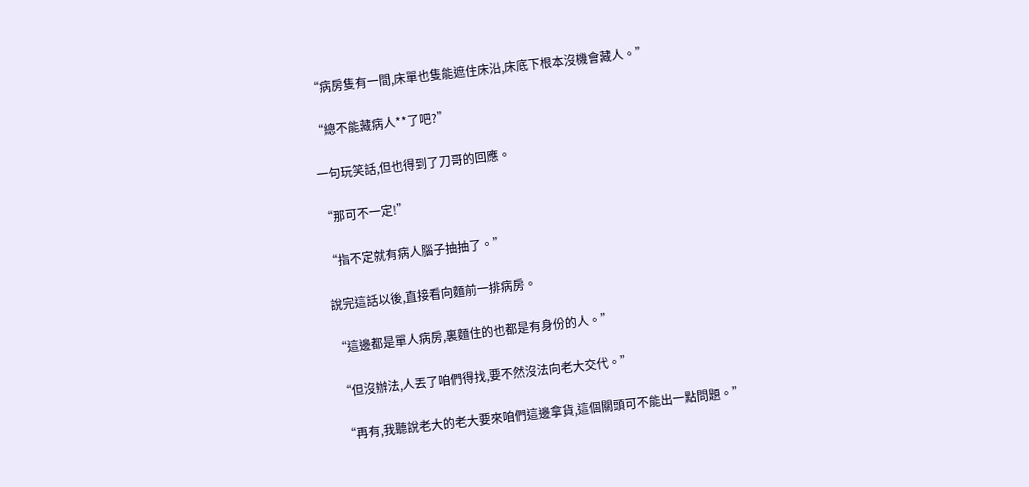“病房隻有一間,床單也隻能遮住床沿,床底下根本沒機會藏人。”

“總不能藏病人**了吧?”

一句玩笑話,但也得到了刀哥的回應。

“那可不一定!”

“指不定就有病人腦子抽抽了。”

說完這話以後,直接看向麵前一排病房。

“這邊都是單人病房,裏麵住的也都是有身份的人。”

“但沒辦法,人丟了咱們得找,要不然沒法向老大交代。”

“再有,我聽說老大的老大要來咱們這邊拿貨,這個關頭可不能出一點問題。”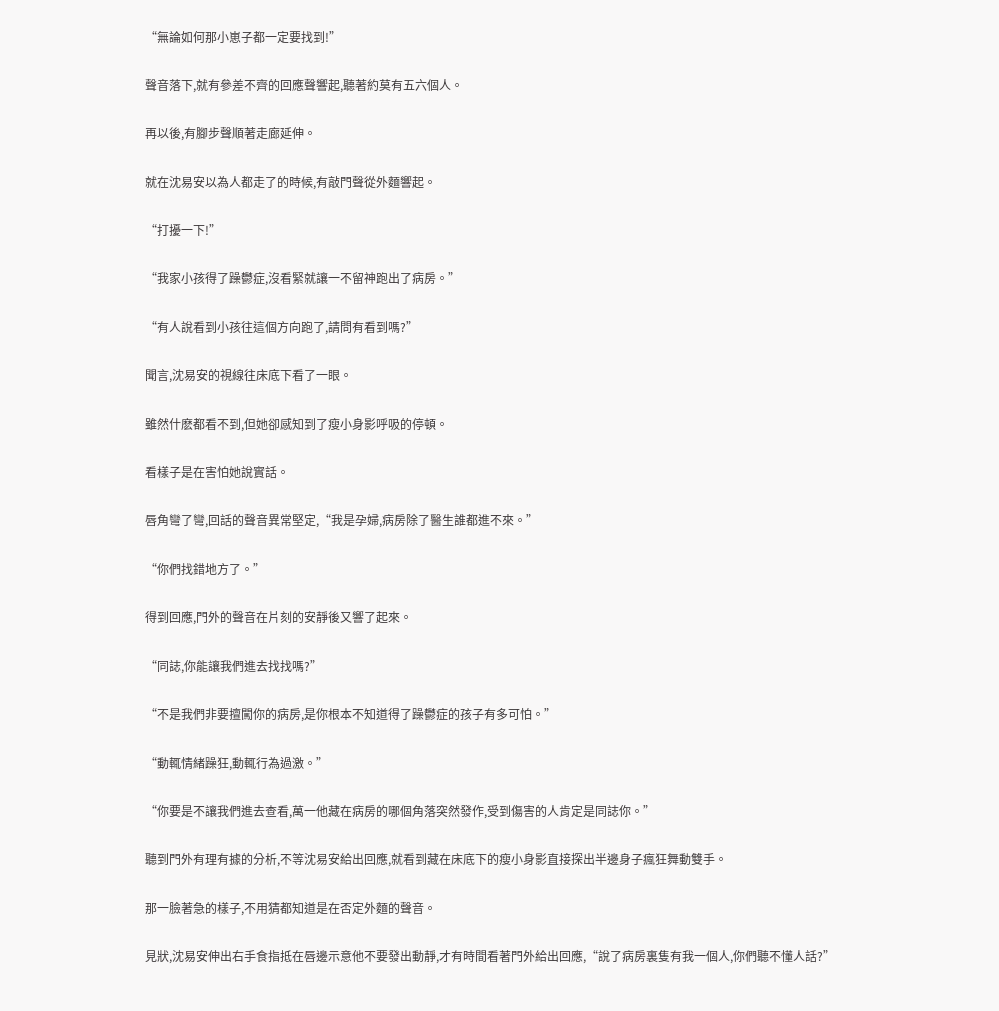“無論如何那小崽子都一定要找到!”

聲音落下,就有參差不齊的回應聲響起,聽著約莫有五六個人。

再以後,有腳步聲順著走廊延伸。

就在沈易安以為人都走了的時候,有敲門聲從外麵響起。

“打擾一下!”

“我家小孩得了躁鬱症,沒看緊就讓一不留神跑出了病房。”

“有人說看到小孩往這個方向跑了,請問有看到嗎?”

聞言,沈易安的視線往床底下看了一眼。

雖然什麽都看不到,但她卻感知到了瘦小身影呼吸的停頓。

看樣子是在害怕她說實話。

唇角彎了彎,回話的聲音異常堅定,“我是孕婦,病房除了醫生誰都進不來。”

“你們找錯地方了。”

得到回應,門外的聲音在片刻的安靜後又響了起來。

“同誌,你能讓我們進去找找嗎?”

“不是我們非要擅闖你的病房,是你根本不知道得了躁鬱症的孩子有多可怕。”

“動輒情緒躁狂,動輒行為過激。”

“你要是不讓我們進去查看,萬一他藏在病房的哪個角落突然發作,受到傷害的人肯定是同誌你。”

聽到門外有理有據的分析,不等沈易安給出回應,就看到藏在床底下的瘦小身影直接探出半邊身子瘋狂舞動雙手。

那一臉著急的樣子,不用猜都知道是在否定外麵的聲音。

見狀,沈易安伸出右手食指抵在唇邊示意他不要發出動靜,才有時間看著門外給出回應,“說了病房裏隻有我一個人,你們聽不懂人話?”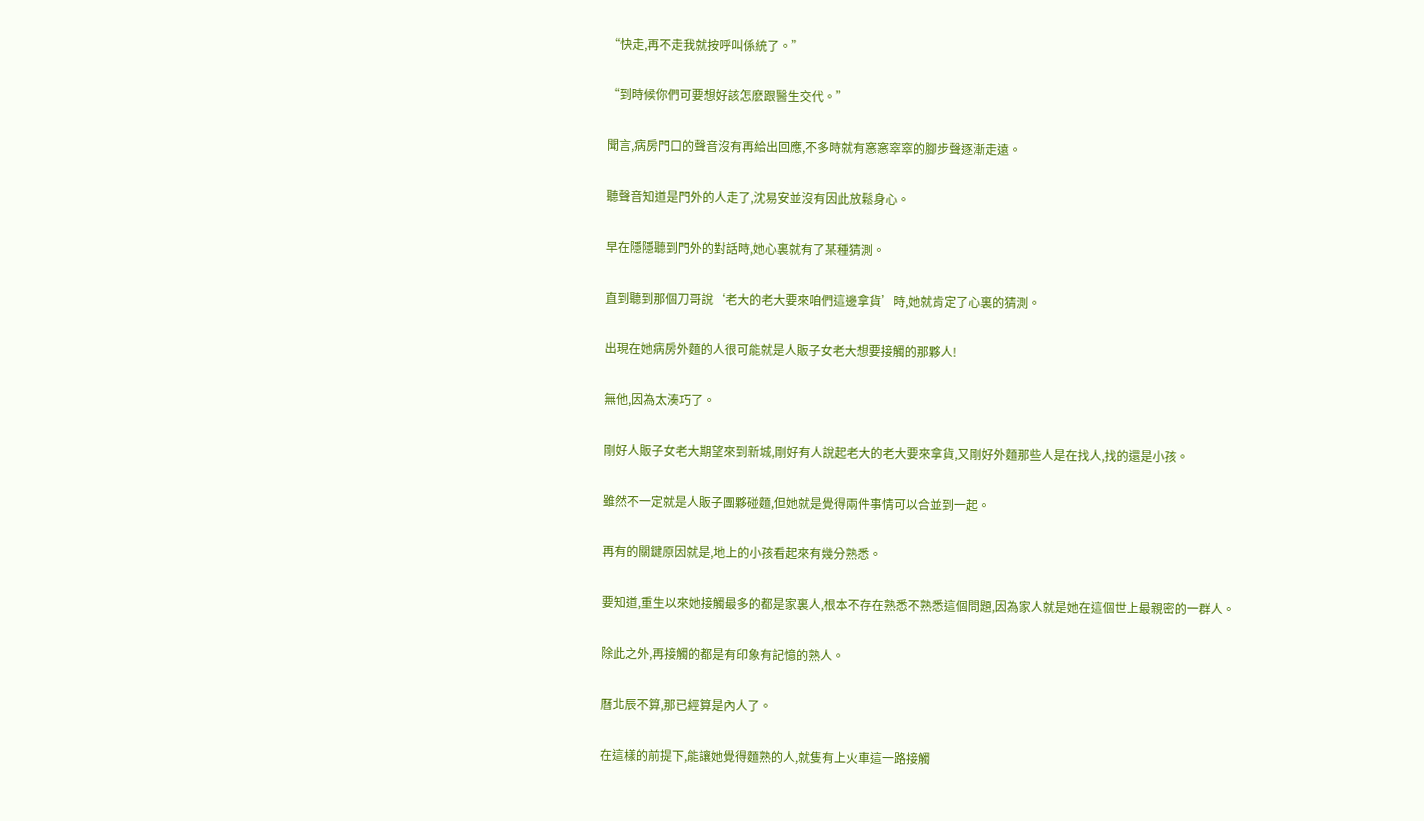“快走,再不走我就按呼叫係統了。”

“到時候你們可要想好該怎麽跟醫生交代。”

聞言,病房門口的聲音沒有再給出回應,不多時就有窸窸窣窣的腳步聲逐漸走遠。

聽聲音知道是門外的人走了,沈易安並沒有因此放鬆身心。

早在隱隱聽到門外的對話時,她心裏就有了某種猜測。

直到聽到那個刀哥說‘老大的老大要來咱們這邊拿貨’時,她就肯定了心裏的猜測。

出現在她病房外麵的人很可能就是人販子女老大想要接觸的那夥人!

無他,因為太湊巧了。

剛好人販子女老大期望來到新城,剛好有人說起老大的老大要來拿貨,又剛好外麵那些人是在找人,找的還是小孩。

雖然不一定就是人販子團夥碰麵,但她就是覺得兩件事情可以合並到一起。

再有的關鍵原因就是,地上的小孩看起來有幾分熟悉。

要知道,重生以來她接觸最多的都是家裏人,根本不存在熟悉不熟悉這個問題,因為家人就是她在這個世上最親密的一群人。

除此之外,再接觸的都是有印象有記憶的熟人。

曆北辰不算,那已經算是內人了。

在這樣的前提下,能讓她覺得麵熟的人,就隻有上火車這一路接觸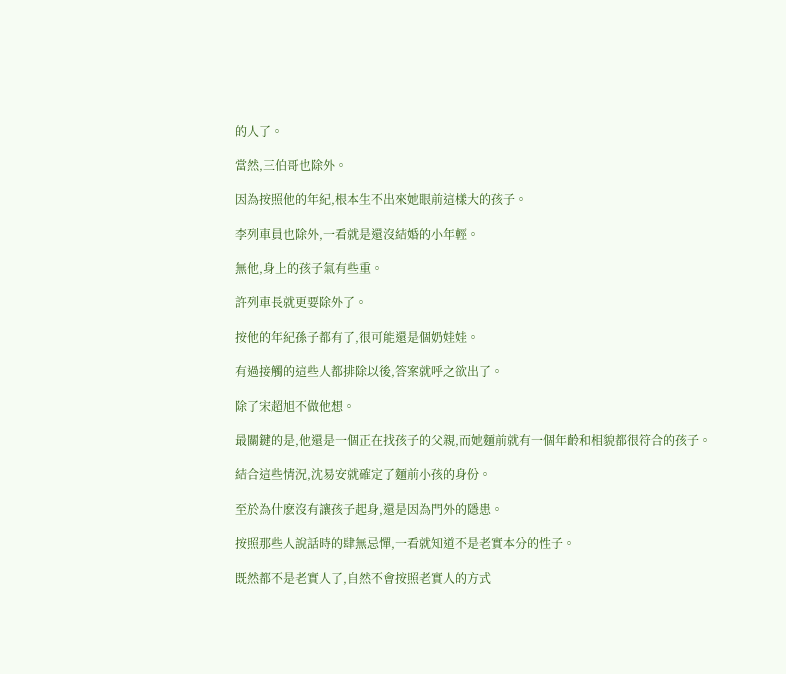的人了。

當然,三伯哥也除外。

因為按照他的年紀,根本生不出來她眼前這樣大的孩子。

李列車員也除外,一看就是還沒結婚的小年輕。

無他,身上的孩子氣有些重。

許列車長就更要除外了。

按他的年紀孫子都有了,很可能還是個奶娃娃。

有過接觸的這些人都排除以後,答案就呼之欲出了。

除了宋超旭不做他想。

最關鍵的是,他還是一個正在找孩子的父親,而她麵前就有一個年齡和相貌都很符合的孩子。

結合這些情況,沈易安就確定了麵前小孩的身份。

至於為什麽沒有讓孩子起身,還是因為門外的隱患。

按照那些人說話時的肆無忌憚,一看就知道不是老實本分的性子。

既然都不是老實人了,自然不會按照老實人的方式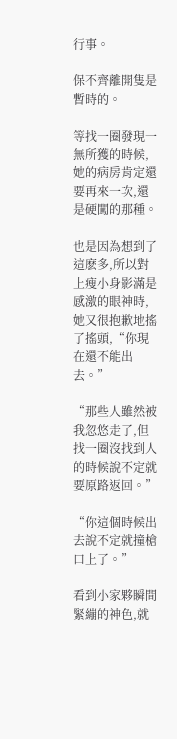行事。

保不齊離開隻是暫時的。

等找一圈發現一無所獲的時候,她的病房肯定還要再來一次,還是硬闖的那種。

也是因為想到了這麽多,所以對上瘦小身影滿是感激的眼神時,她又很抱歉地搖了搖頭,“你現在還不能出去。”

“那些人雖然被我忽悠走了,但找一圈沒找到人的時候說不定就要原路返回。”

“你這個時候出去說不定就撞槍口上了。”

看到小家夥瞬間緊繃的神色,就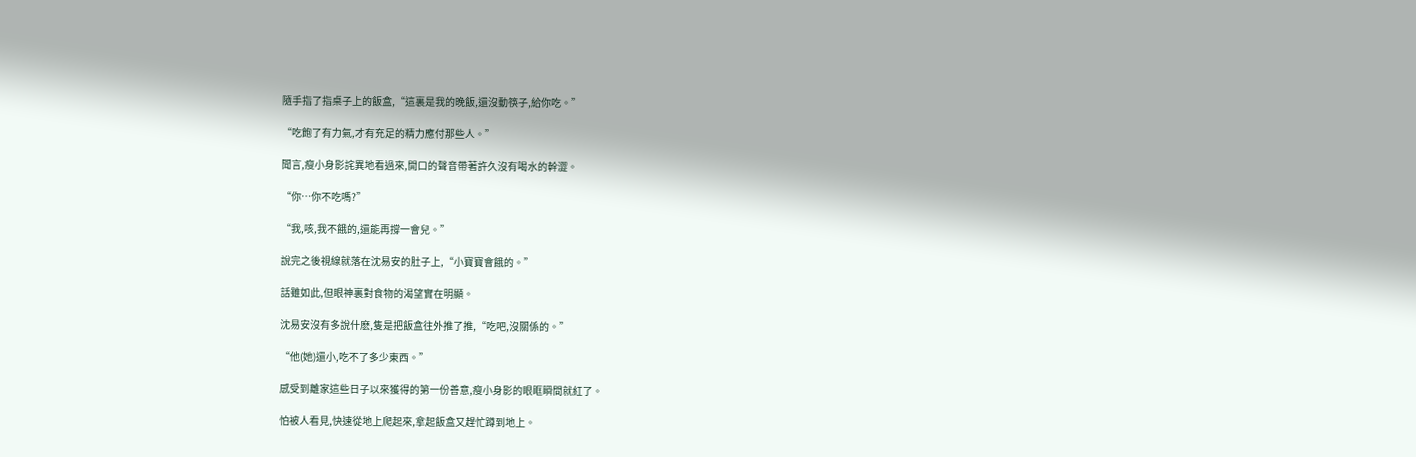隨手指了指桌子上的飯盒,“這裏是我的晚飯,還沒動筷子,給你吃。”

“吃飽了有力氣,才有充足的精力應付那些人。”

聞言,瘦小身影詫異地看過來,開口的聲音帶著許久沒有喝水的幹澀。

“你…你不吃嗎?”

“我,咳,我不餓的,還能再撐一會兒。”

說完之後視線就落在沈易安的肚子上,“小寶寶會餓的。”

話雖如此,但眼神裏對食物的渴望實在明顯。

沈易安沒有多說什麽,隻是把飯盒往外推了推,“吃吧,沒關係的。”

“他(她)還小,吃不了多少東西。”

感受到離家這些日子以來獲得的第一份善意,瘦小身影的眼眶瞬間就紅了。

怕被人看見,快速從地上爬起來,拿起飯盒又趕忙蹲到地上。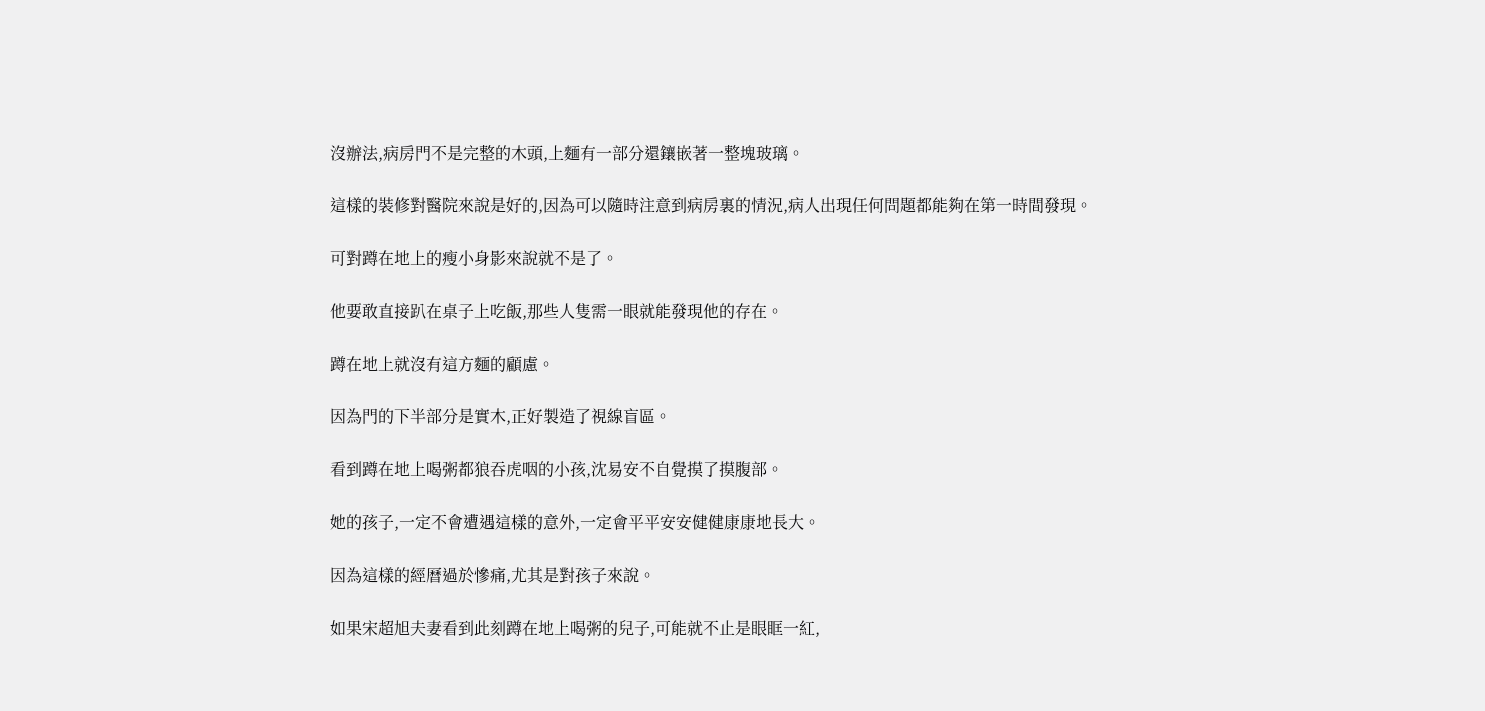沒辦法,病房門不是完整的木頭,上麵有一部分還鑲嵌著一整塊玻璃。

這樣的裝修對醫院來說是好的,因為可以隨時注意到病房裏的情況,病人出現任何問題都能夠在第一時間發現。

可對蹲在地上的瘦小身影來說就不是了。

他要敢直接趴在桌子上吃飯,那些人隻需一眼就能發現他的存在。

蹲在地上就沒有這方麵的顧慮。

因為門的下半部分是實木,正好製造了視線盲區。

看到蹲在地上喝粥都狼吞虎咽的小孩,沈易安不自覺摸了摸腹部。

她的孩子,一定不會遭遇這樣的意外,一定會平平安安健健康康地長大。

因為這樣的經曆過於慘痛,尤其是對孩子來說。

如果宋超旭夫妻看到此刻蹲在地上喝粥的兒子,可能就不止是眼眶一紅,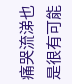痛哭流涕也是很有可能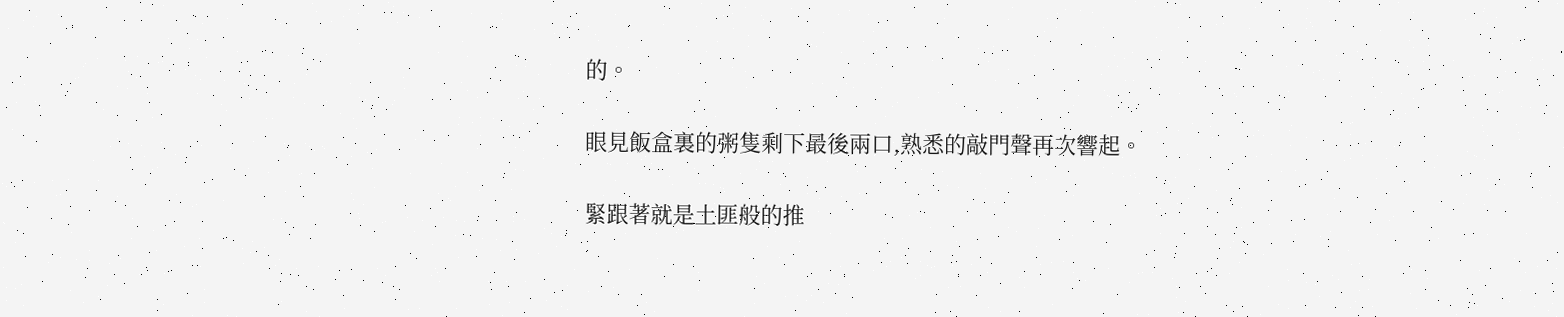的。

眼見飯盒裏的粥隻剩下最後兩口,熟悉的敲門聲再次響起。

緊跟著就是土匪般的推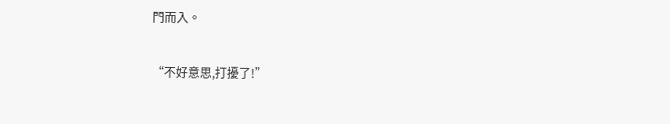門而入。

“不好意思,打擾了!”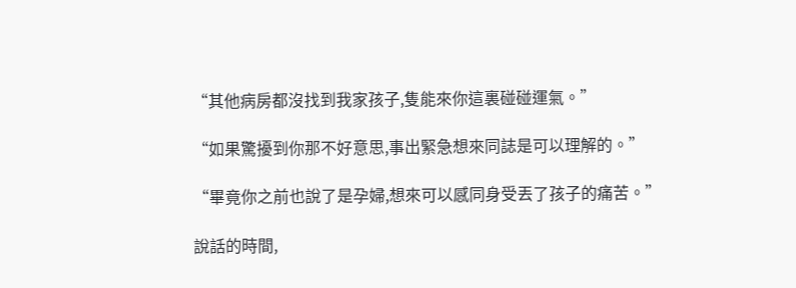“其他病房都沒找到我家孩子,隻能來你這裏碰碰運氣。”

“如果驚擾到你那不好意思,事出緊急想來同誌是可以理解的。”

“畢竟你之前也說了是孕婦,想來可以感同身受丟了孩子的痛苦。”

說話的時間,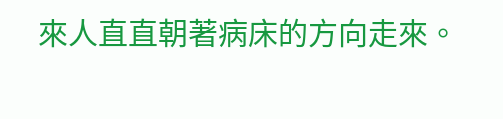來人直直朝著病床的方向走來。